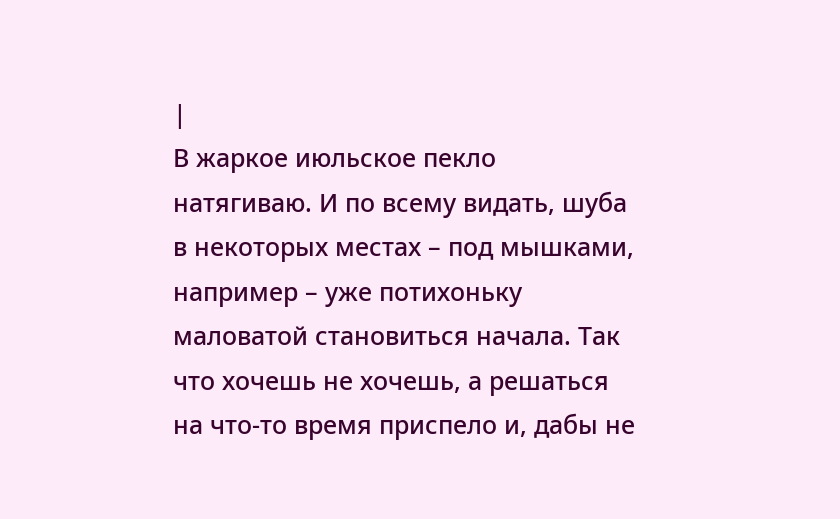|
В жаркое июльское пекло натягиваю. И по всему видать, шуба в некоторых местах – под мышками, например – уже потихоньку маловатой становиться начала. Так что хочешь не хочешь, а решаться на что-то время приспело и, дабы не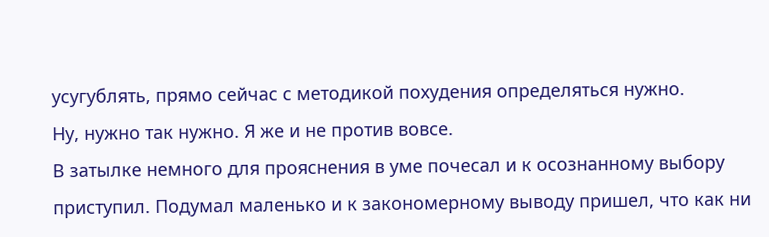усугублять, прямо сейчас с методикой похудения определяться нужно.
Ну, нужно так нужно. Я же и не против вовсе.
В затылке немного для прояснения в уме почесал и к осознанному выбору приступил. Подумал маленько и к закономерному выводу пришел, что как ни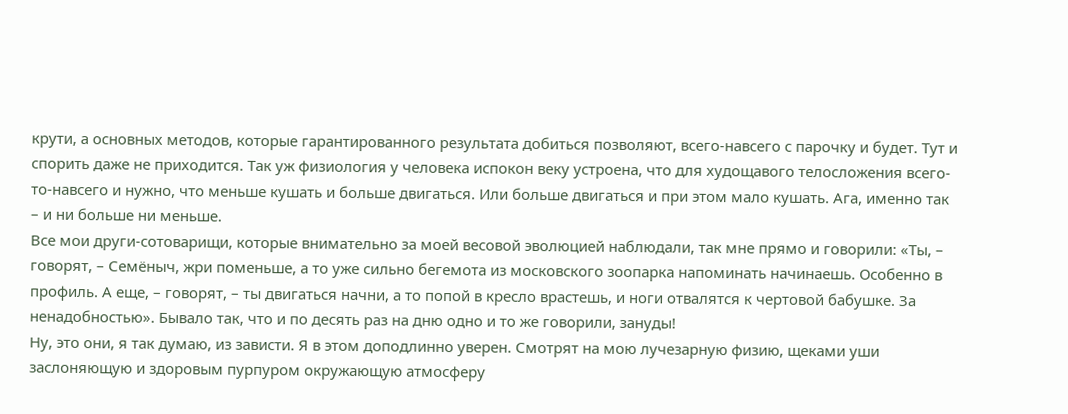крути, а основных методов, которые гарантированного результата добиться позволяют, всего-навсего с парочку и будет. Тут и спорить даже не приходится. Так уж физиология у человека испокон веку устроена, что для худощавого телосложения всего-то-навсего и нужно, что меньше кушать и больше двигаться. Или больше двигаться и при этом мало кушать. Ага, именно так – и ни больше ни меньше.
Все мои други-сотоварищи, которые внимательно за моей весовой эволюцией наблюдали, так мне прямо и говорили: «Ты, – говорят, – Семёныч, жри поменьше, а то уже сильно бегемота из московского зоопарка напоминать начинаешь. Особенно в профиль. А еще, – говорят, – ты двигаться начни, а то попой в кресло врастешь, и ноги отвалятся к чертовой бабушке. За ненадобностью». Бывало так, что и по десять раз на дню одно и то же говорили, зануды!
Ну, это они, я так думаю, из зависти. Я в этом доподлинно уверен. Смотрят на мою лучезарную физию, щеками уши заслоняющую и здоровым пурпуром окружающую атмосферу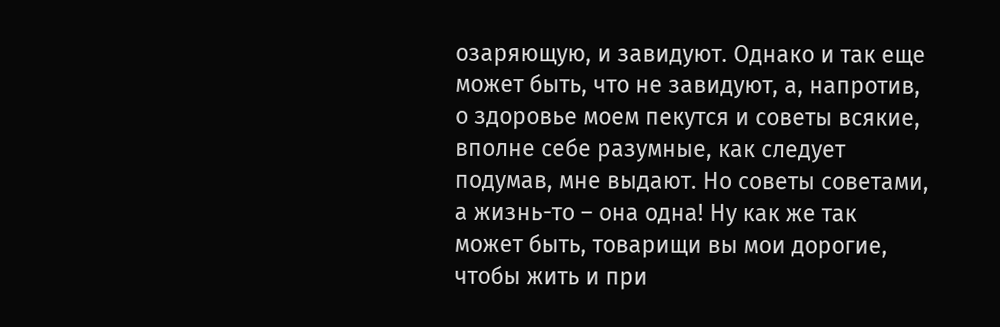озаряющую, и завидуют. Однако и так еще может быть, что не завидуют, а, напротив, о здоровье моем пекутся и советы всякие, вполне себе разумные, как следует подумав, мне выдают. Но советы советами, а жизнь-то – она одна! Ну как же так может быть, товарищи вы мои дорогие, чтобы жить и при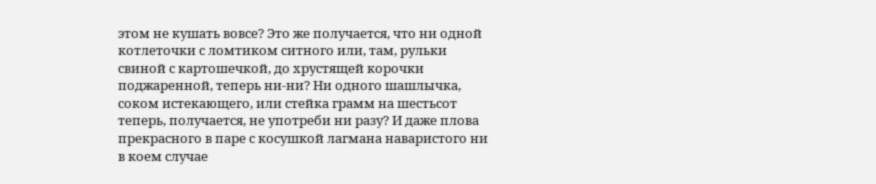этом не кушать вовсе? Это же получается, что ни одной котлеточки с ломтиком ситного или, там, рульки свиной с картошечкой, до хрустящей корочки поджаренной, теперь ни-ни? Ни одного шашлычка, соком истекающего, или стейка грамм на шестьсот теперь, получается, не употреби ни разу? И даже плова прекрасного в паре с косушкой лагмана наваристого ни в коем случае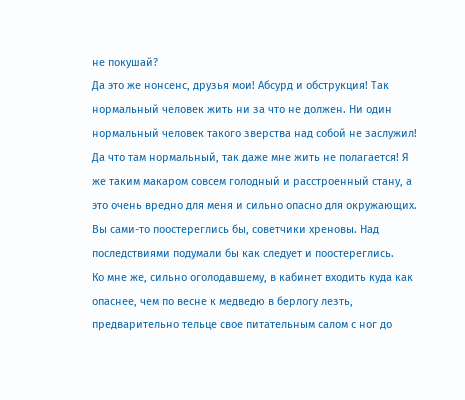не покушай?
Да это же нонсенс, друзья мои! Абсурд и обструкция! Так нормальный человек жить ни за что не должен. Ни один нормальный человек такого зверства над собой не заслужил! Да что там нормальный, так даже мне жить не полагается! Я же таким макаром совсем голодный и расстроенный стану, а это очень вредно для меня и сильно опасно для окружающих. Вы сами-то поостереглись бы, советчики хреновы. Над последствиями подумали бы как следует и поостереглись.
Ко мне же, сильно оголодавшему, в кабинет входить куда как опаснее, чем по весне к медведю в берлогу лезть, предварительно тельце свое питательным салом с ног до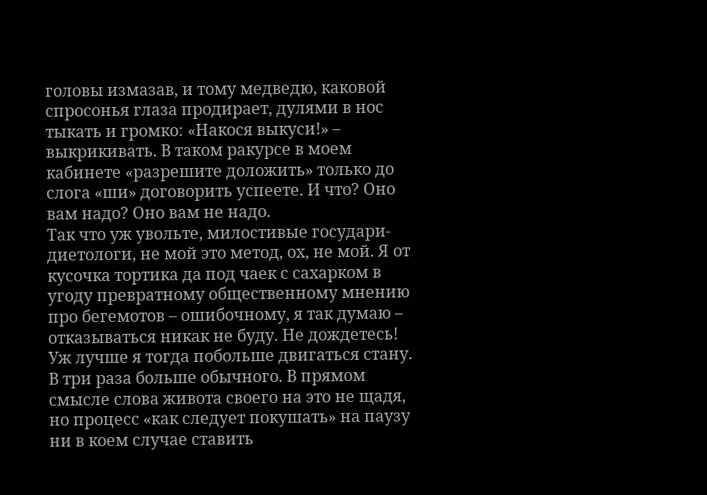головы измазав, и тому медведю, каковой спросонья глаза продирает, дулями в нос тыкать и громко: «Накося выкуси!» – выкрикивать. В таком ракурсе в моем кабинете «разрешите доложить» только до слога «ши» договорить успеете. И что? Оно вам надо? Оно вам не надо.
Так что уж увольте, милостивые государи-диетологи, не мой это метод, ох, не мой. Я от кусочка тортика да под чаек с сахарком в угоду превратному общественному мнению про бегемотов – ошибочному, я так думаю – отказываться никак не буду. Не дождетесь! Уж лучше я тогда побольше двигаться стану. В три раза больше обычного. В прямом смысле слова живота своего на это не щадя, но процесс «как следует покушать» на паузу ни в коем случае ставить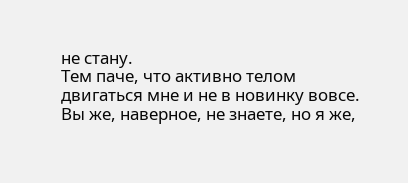не стану.
Тем паче, что активно телом двигаться мне и не в новинку вовсе.
Вы же, наверное, не знаете, но я же,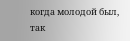когда молодой был, так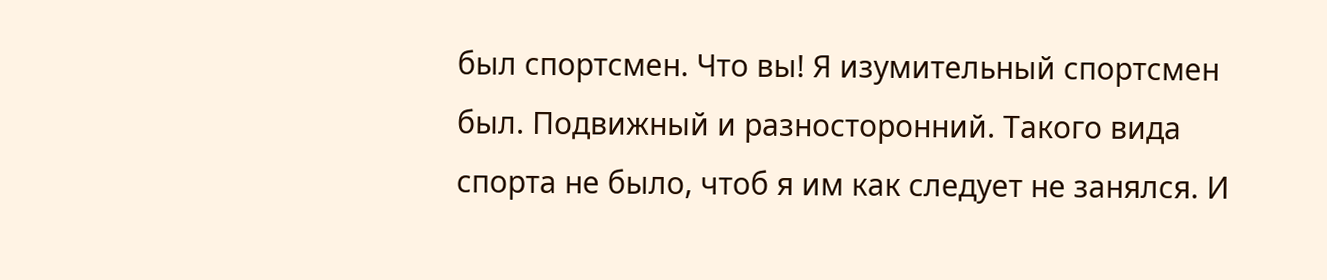был спортсмен. Что вы! Я изумительный спортсмен был. Подвижный и разносторонний. Такого вида спорта не было, чтоб я им как следует не занялся. И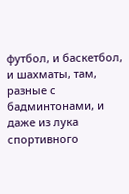футбол, и баскетбол, и шахматы, там, разные с бадминтонами, и даже из лука спортивного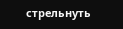стрельнуть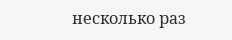несколько раз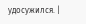удосужился. |